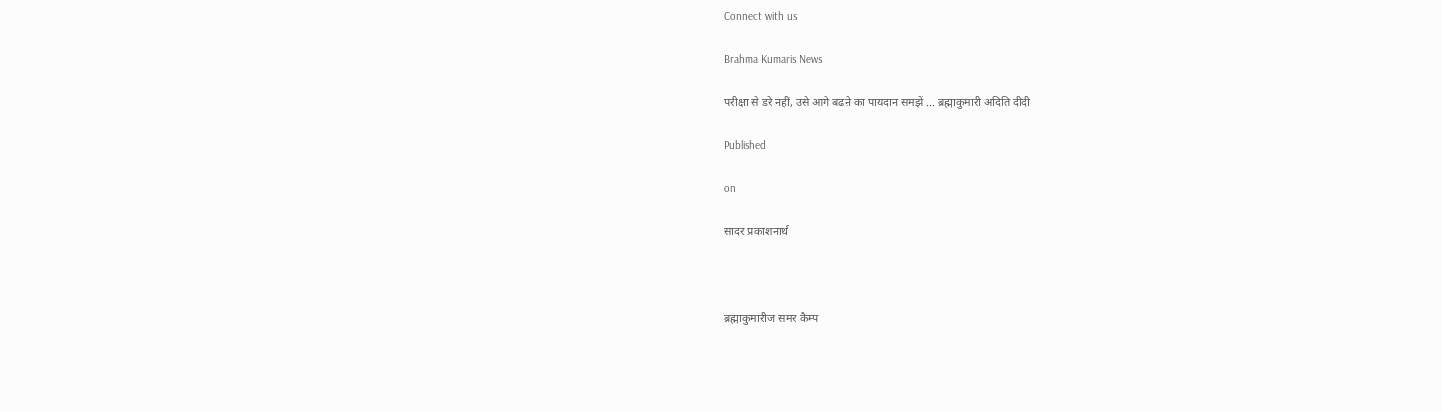Connect with us

Brahma Kumaris News

परीक्षा से डरे नहीं, उसे आगे बढऩे का पायदान समझें … ब्रह्माकुमारी अदिति दीदी

Published

on

सादर प्रकाशनार्थ



ब्रह्माकुमारीज समर कैम्प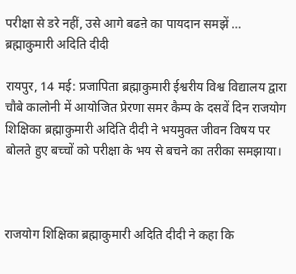परीक्षा से डरे नहीं, उसे आगे बढऩे का पायदान समझें … ब्रह्माकुमारी अदिति दीदी

रायपुर, 14 मई: प्रजापिता ब्रह्माकुमारी ईश्वरीय विश्व विद्यालय द्वारा चौबे कालोनी में आयोजित प्रेरणा समर कैम्प के दसवें दिन राजयोग शिक्षिका ब्रह्माकुमारी अदिति दीदी ने भयमुक्त जीवन विषय पर बोलते हुए बच्चों को परीक्षा के भय से बचने का तरीका समझाया।



राजयोग शिक्षिका ब्रह्माकुमारी अदिति दीदी ने कहा कि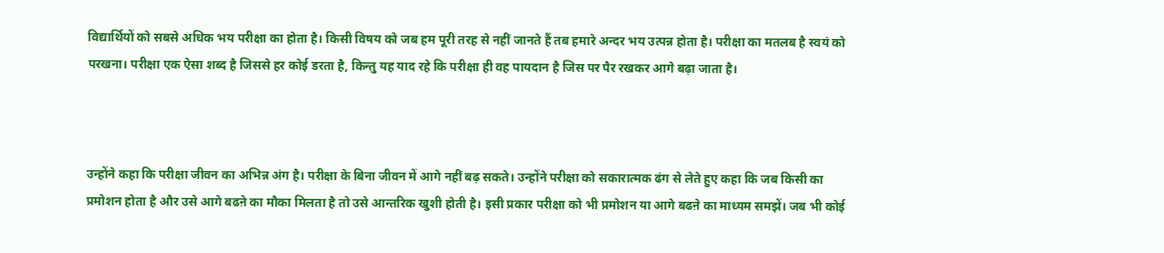विद्यार्थियों को सबसे अधिक भय परीक्षा का होता है। किसी विषय को जब हम पूरी तरह से नहीं जानते हैं तब हमारे अन्दर भय उत्पन्न होता है। परीक्षा का मतलब है स्वयं को परखना। परीक्षा एक ऐसा शब्द है जिससे हर कोई डरता है, किन्तु यह याद रहे कि परीक्षा ही वह पायदान है जिस पर पैर रखकर आगे बढ़ा जाता है।



उन्होंने कहा कि परीक्षा जीवन का अभिन्न अंग है। परीक्षा के बिना जीवन में आगे नहीं बढ़ सकते। उन्होंने परीक्षा को सकारात्मक ढंग से लेते हुए कहा कि जब किसी का प्रमोशन होता है और उसे आगे बढऩे का मौका मिलता है तो उसे आन्तरिक खुशी होती है। इसी प्रकार परीक्षा को भी प्रमोशन या आगे बढऩे का माध्यम समझें। जब भी कोई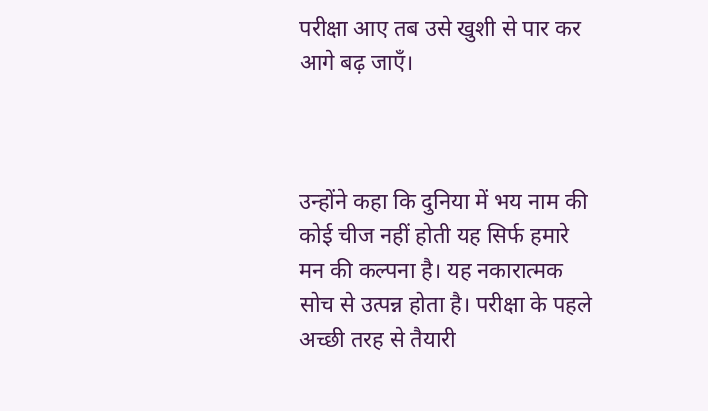परीक्षा आए तब उसे खुशी से पार कर आगे बढ़ जाएँ।



उन्होंने कहा कि दुनिया में भय नाम की कोई चीज नहीं होती यह सिर्फ हमारे मन की कल्पना है। यह नकारात्मक सोच से उत्पन्न होता है। परीक्षा के पहले अच्छी तरह से तैयारी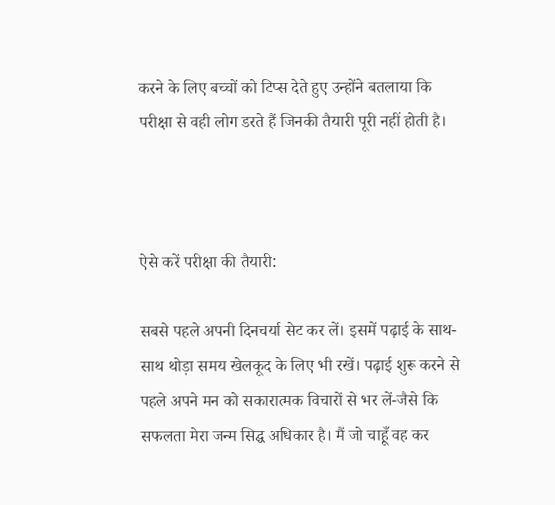करने के लिए बच्चों को टिप्स देते हुए उन्होंने बतलाया कि परीक्षा से वही लोग डरते हैं जिनकी तैयारी पूरी नहीं होती है।



ऐसे करें परीक्षा की तैयारी:

सबसे पहले अपनी दिनचर्या सेट कर लें। इसमें पढ़ाई के साथ-साथ थोड़ा समय खेलकूद के लिए भी रखें। पढ़ाई शुरू करने से पहले अपने मन को सकारात्मक विचारों से भर लें-जैसे कि सफलता मेरा जन्म सिद्घ अधिकार है। मैं जो चाहूँ वह कर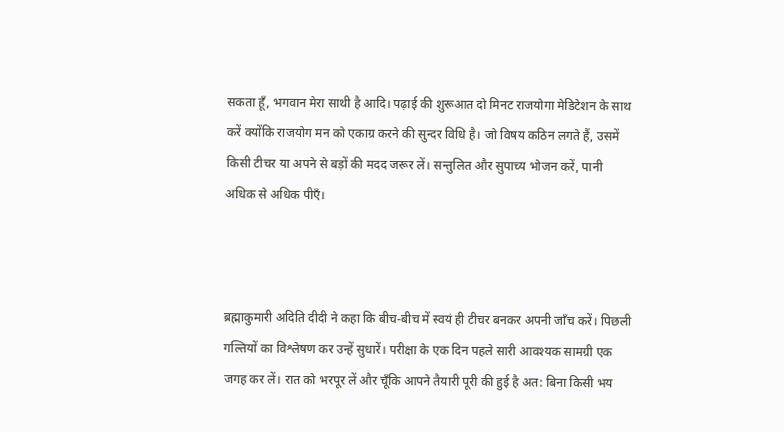सकता हूँ, भगवान मेरा साथी है आदि। पढ़ाई की शुरूआत दो मिनट राजयोगा मेडिटेशन के साथ करें क्योंकि राजयोग मन को एकाग्र करने की सुन्दर विधि है। जो विषय कठिन लगते हैं, उसमें किसी टीचर या अपने से बड़ों की मदद जरूर लें। सन्तुलित और सुपाच्य भोजन करें, पानी अधिक से अधिक पीएँ।



ब्रह्माकुमारी अदिति दीदी ने कहा कि बीच-बीच में स्वयं ही टीचर बनकर अपनी जाँच करें। पिछली गल्तियों का विश्लेषण कर उन्हें सुधारें। परीक्षा के एक दिन पहले सारी आवश्यक सामग्री एक जगह कर लें। रात को भरपूर लें और चूँकि आपने तैयारी पूरी की हुई है अत: बिना किसी भय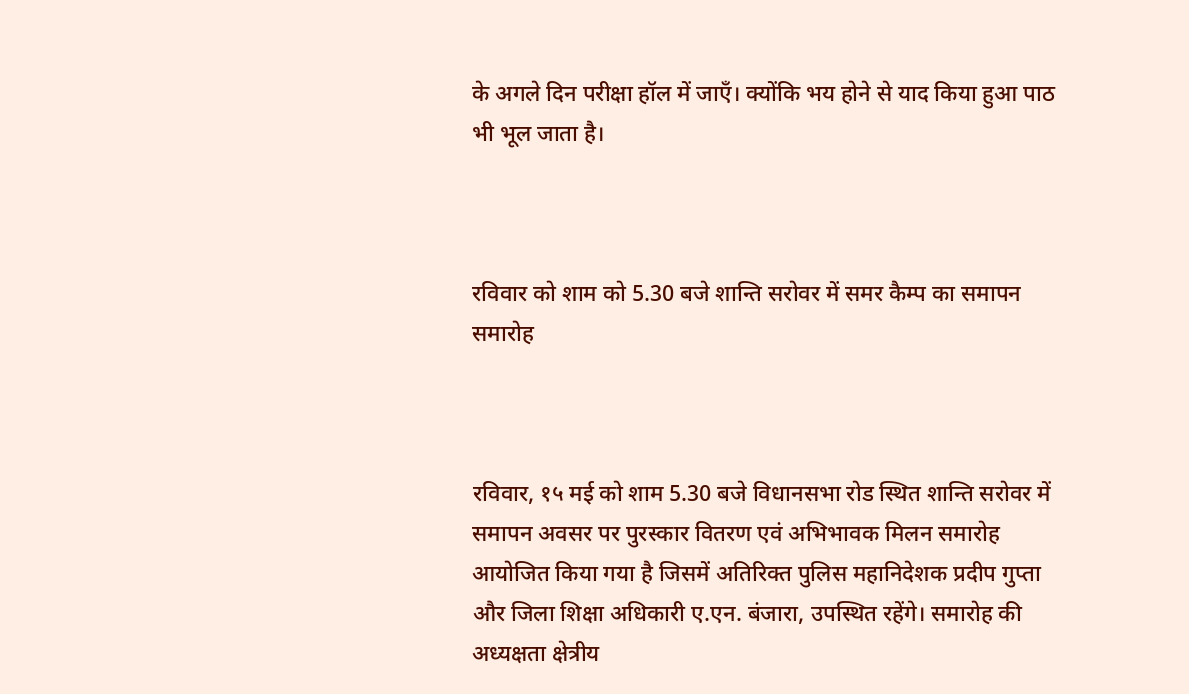के अगले दिन परीक्षा हॉल में जाएँ। क्योंकि भय होने से याद किया हुआ पाठ भी भूल जाता है।



रविवार को शाम को 5.30 बजे शान्ति सरोवर में समर कैम्प का समापन समारोह



रविवार, १५ मई को शाम 5.30 बजे विधानसभा रोड स्थित शान्ति सरोवर में समापन अवसर पर पुरस्कार वितरण एवं अभिभावक मिलन समारोह आयोजित किया गया है जिसमें अतिरिक्त पुलिस महानिदेशक प्रदीप गुप्ता और जिला शिक्षा अधिकारी ए.एन. बंजारा, उपस्थित रहेंगे। समारोह की अध्यक्षता क्षेत्रीय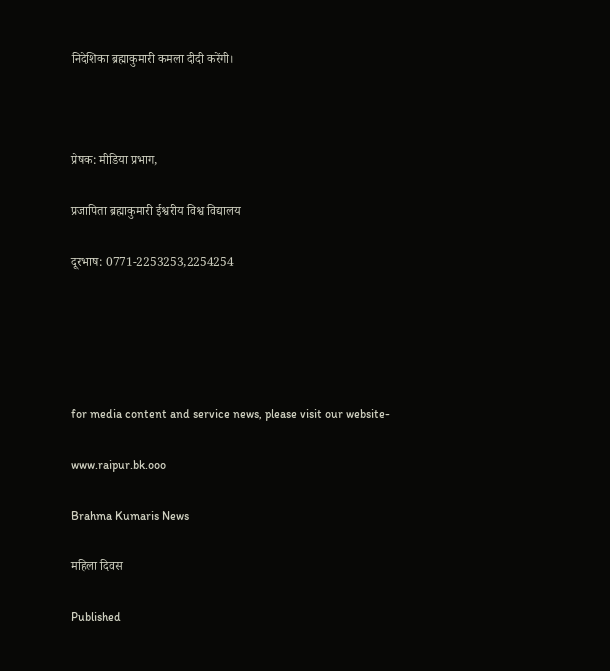निदेशिका ब्रह्माकुमारी कमला दीदी करेंगी।



प्रेषक: मीडिया प्रभाग,

प्रजापिता ब्रह्माकुमारी ईश्वरीय विश्व विद्यालय

दूरभाष: 0771-2253253,2254254





for media content and service news, please visit our website-

www.raipur.bk.ooo

Brahma Kumaris News

महिला दिवस

Published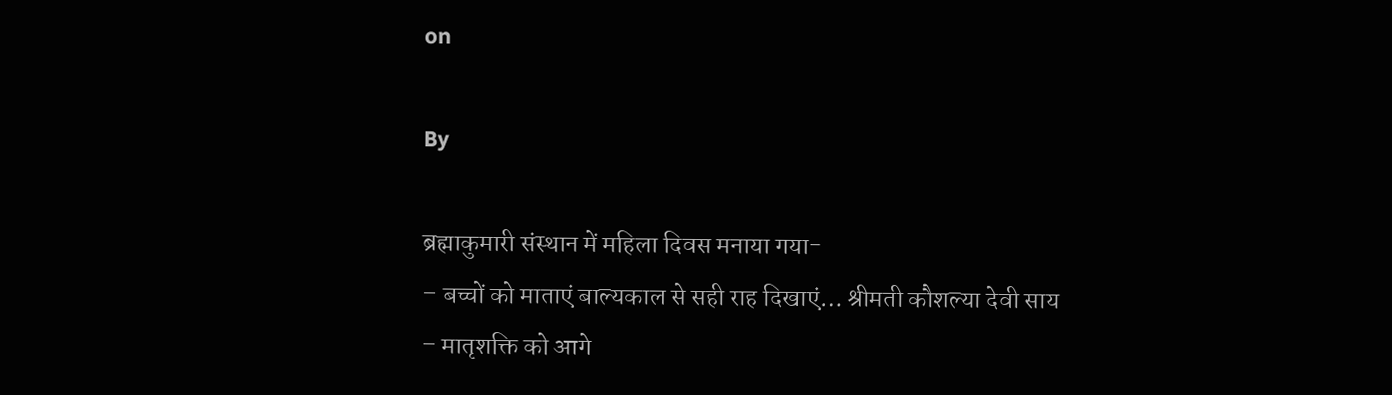on

By

ब्रह्माकुमारी संस्थान में महिला दिवस मनाया गया-
– बच्चों को माताएं बाल्यकाल से सही राह दिखाएं… श्रीमती कौशल्या देवी साय
– मातृशक्ति को आगे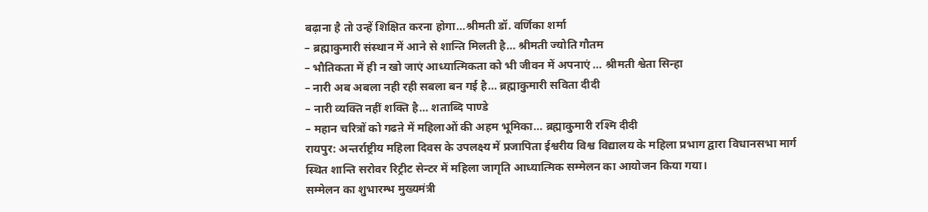बढ़ाना है तो उन्हें शिक्षित करना होगा…श्रीमती डॉ. वर्णिका शर्मा
– ब्रह्माकुमारी संस्थान में आने से शान्ति मिलती है… श्रीमती ज्योति गौतम
– भौतिकता में ही न खो जाएं आध्यात्मिकता को भी जीवन में अपनाएं … श्रीमती श्वेता सिन्हा
– नारी अब अबला नही रही सबला बन गई है… ब्रह्माकुमारी सविता दीदी
– नारी व्यक्ति नहीं शक्ति है… शताब्दि पाण्डे
– महान चरित्रों को गढऩे में महिलाओं की अहम भूमिका… ब्रह्माकुमारी रश्मि दीदी
रायपुर: अन्तर्राष्ट्रीय महिला दिवस के उपलक्ष्य में प्रजापिता ईश्वरीय विश्व विद्यालय के महिला प्रभाग द्वारा विधानसभा मार्ग स्थित शान्ति सरोवर रिट्रीट सेन्टर में महिला जागृति आध्यात्मिक सम्मेलन का आयोजन किया गया।
सम्मेलन का शुभारम्भ मुख्यमंत्री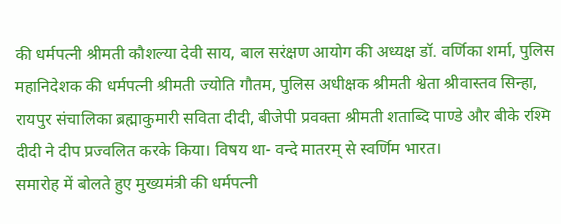की धर्मपत्नी श्रीमती कौशल्या देवी साय, बाल सरंक्षण आयोग की अध्यक्ष डॉ. वर्णिका शर्मा, पुलिस महानिदेशक की धर्मपत्नी श्रीमती ज्योति गौतम, पुलिस अधीक्षक श्रीमती श्वेता श्रीवास्तव सिन्हा, रायपुर संचालिका ब्रह्माकुमारी सविता दीदी, बीजेपी प्रवक्ता श्रीमती शताब्दि पाण्डे और बीके रश्मि दीदी ने दीप प्रज्वलित करके किया। विषय था- वन्दे मातरम् से स्वर्णिम भारत।
समारोह में बोलते हुए मुख्यमंत्री की धर्मपत्नी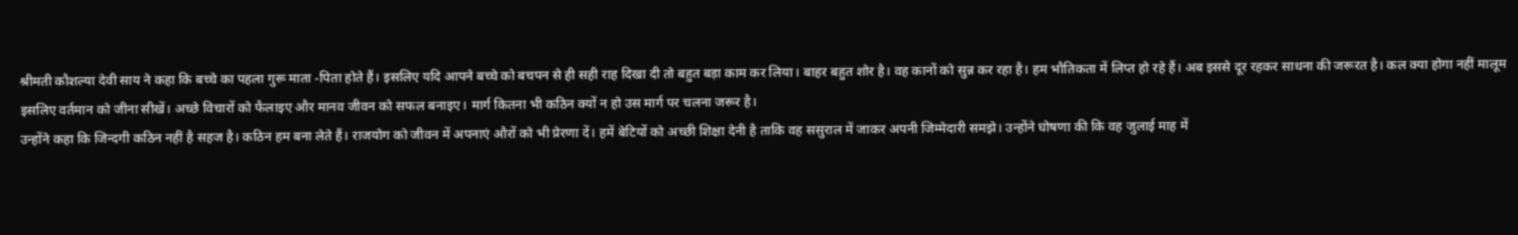श्रीमती कौशल्या देवी साय ने कहा कि बच्चे का पहला गुरू माता -पिता होते हैं। इसलिए यदि आपने बच्चे को बचपन से ही सही राह दिखा दी तो बहुत बड़ा काम कर लिया। बाहर बहुत शोर है। वह कानों को सुन्न कर रहा है। हम भौतिकता में लिप्त हो रहे हैं। अब इससे दूर रहकर साधना की जरूरत है। कल क्या होगा नहीं मालूम इसलिए वर्तमान को जीना सीखें। अच्छे विचारों को फैलाइए और मानव जीवन को सफल बनाइए। मार्ग कितना भी कठिन क्यों न हो उस मार्ग पर चलना जरूर है।
उन्होंने कहा कि जिन्दगी कठिन नहीं है सहज है। कठिन हम बना लेते हैं। राजयोग को जीवन में अपनाएं औरों को भी प्रेरणा दें। हमें बेटियों को अच्छी शिक्षा देनी है ताकि वह ससुराल में जाकर अपनी जिम्मेदारी समझे। उन्होंने घोषणा की कि वह जुलाई माह में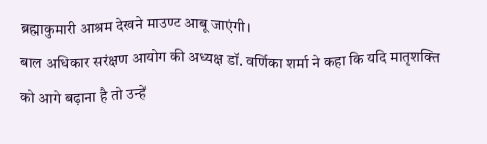ब्रह्माकुमारी आश्रम देखने माउण्ट आबू जाएंगी।
बाल अधिकार सरंक्षण आयोग की अध्यक्ष डॉ. वर्णिका शर्मा ने कहा कि यदि मातृशक्ति को आगे बढ़ाना है तो उन्हें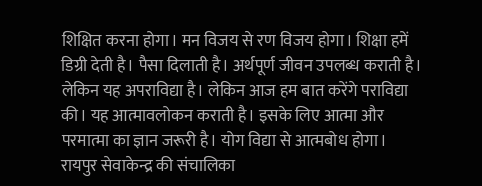शिक्षित करना होगा। मन विजय से रण विजय होगा। शिक्षा हमें डिग्री देती है। पैसा दिलाती है। अर्थपूर्ण जीवन उपलब्ध कराती है। लेकिन यह अपराविद्या है। लेकिन आज हम बात करेंगे पराविद्या की। यह आत्मावलोकन कराती है। इसके लिए आत्मा और परमात्मा का ज्ञान जरूरी है। योग विद्या से आत्मबोध होगा।
रायपुर सेवाकेन्द्र की संचालिका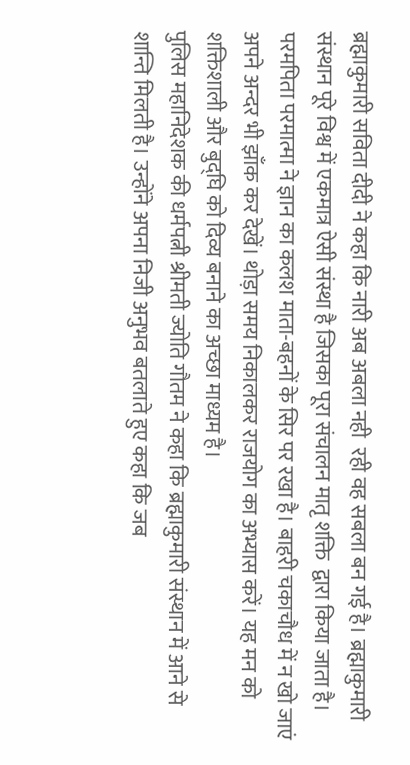ब्रह्माकुमारी सविता दीदी ने कहा कि नारी अब अबला नही  रही वह सबला बन गई है। ब्रह्माकुमारी संस्थान पूरे विश्व में एकमात्र ऐसी संस्था है जिसका पूरा संचालन मातृ शक्ति  द्वारा किया जाता है। परमपिता परमात्मा ने ज्ञान का कलश माता-बहनों के सिर पर रखा है। बाहरी चकाचौध में न खो जाएं अपने अन्दर भी झाँक कर देखें। थोड़ा समय निकालकर राजयोग का अभ्यास करें। यह मन को शक्तिशाली और बुद्घि को दिव्य बनाने का अच्छा माध्यम है।
पुलिस महानिदेशक की धर्मपत्नी श्रीमती ज्योति गौतम ने कहा कि ब्रह्माकुमारी संस्थान में आने से शान्ति मिलती है। उन्होंने अपना निजी अनुभव बतलाते हुए कहा कि जब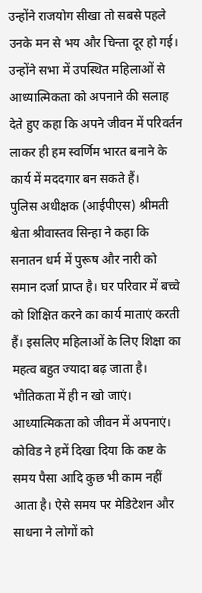उन्होंने राजयोग सीखा तो सबसे पहले उनके मन से भय और चिन्ता दूर हो गई। उन्होंने सभा में उपस्थित महिलाओं से आध्यात्मिकता को अपनाने की सलाह देते हुए कहा कि अपने जीवन में परिवर्तन लाकर ही हम स्वर्णिम भारत बनाने के कार्य में मददगार बन सकते हैं।
पुलिस अधीक्षक (आईपीएस) श्रीमती श्वेता श्रीवास्तव सिन्हा ने कहा कि सनातन धर्म में पुरूष और नारी को समान दर्जा प्राप्त है। घर परिवार में बच्चे को शिक्षित करने का कार्य माताएं करती हैं। इसलिए महिलाओं के लिए शिक्षा का महत्व बहुत ज्यादा बढ़ जाता है। भौतिकता में ही न खो जाएं। आध्यात्मिकता को जीवन में अपनाएं। कोविड ने हमें दिखा दिया कि कष्ट के समय पैसा आदि कुछ भी काम नहीं आता है। ऐसे समय पर मेडिटेशन और साधना ने लोगों को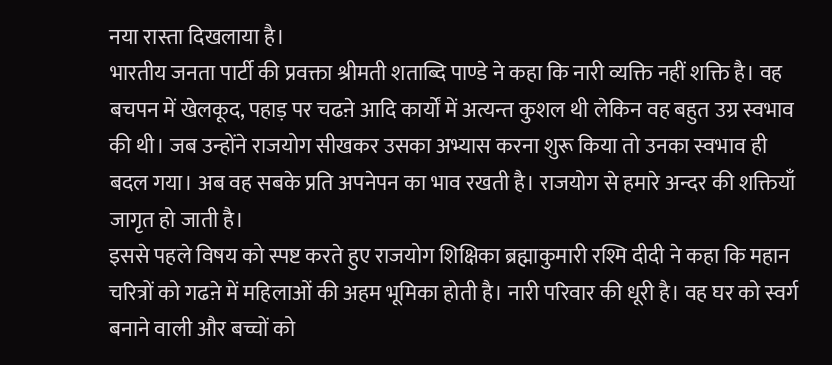नया रास्ता दिखलाया है।
भारतीय जनता पार्टी की प्रवक्ता श्रीमती शताब्दि पाण्डे ने कहा कि नारी व्यक्ति नहीं शक्ति है। वह बचपन में खेलकूद, पहाड़ पर चढऩे आदि कार्यों में अत्यन्त कुशल थी लेकिन वह बहुत उग्र स्वभाव की थी। जब उन्होंने राजयोग सीखकर उसका अभ्यास करना शुरू किया तो उनका स्वभाव ही बदल गया। अब वह सबके प्रति अपनेपन का भाव रखती है। राजयोग से हमारे अन्दर की शक्तियाँ जागृत हो जाती है।
इससे पहले विषय को स्पष्ट करते हुए राजयोग शिक्षिका ब्रह्माकुमारी रश्मि दीदी ने कहा कि महान चरित्रों को गढऩे में महिलाओं की अहम भूमिका होती है। नारी परिवार की धूरी है। वह घर को स्वर्ग बनाने वाली और बच्चों को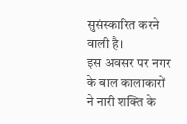सुसंस्कारित करने वाली है।
इस अवसर पर नगर के बाल कालाकारों ने नारी शक्ति के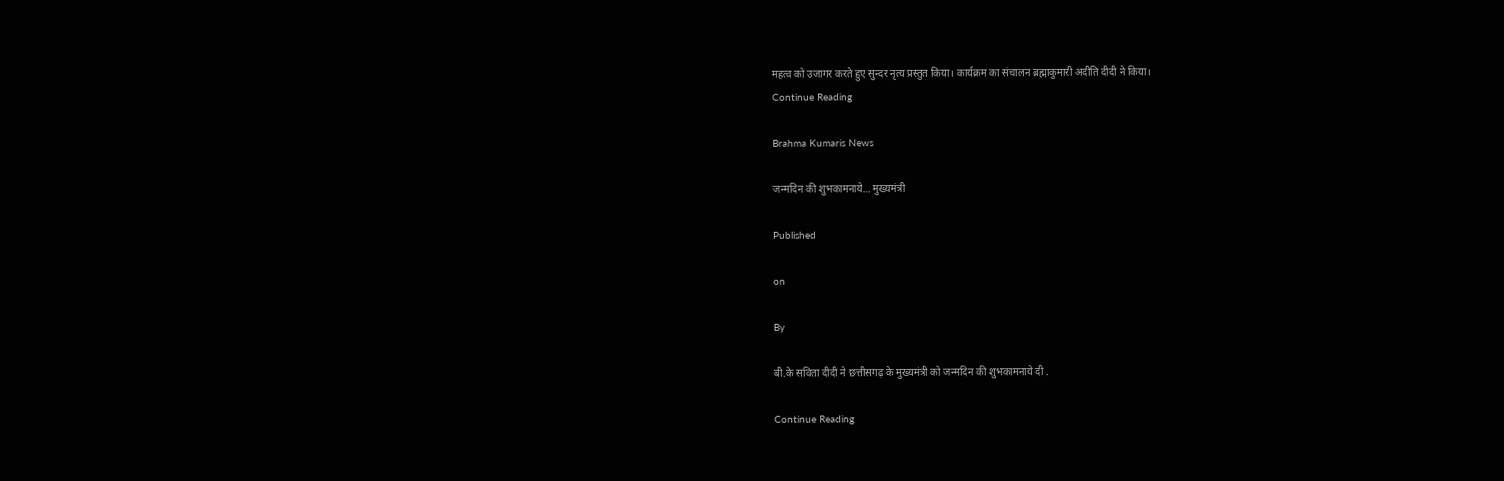महत्व को उजागर करते हुए सुन्दर नृत्य प्रस्तुत किया। कार्यक्रम का संचालन ब्रह्माकुमारी अदीति दीदी ने किया।
Continue Reading

Brahma Kumaris News

जन्मदिन की शुभकामनाये… मुख्यमंत्री

Published

on

By

बी.के सविता दीदी ने छत्तीसगढ़ के मुख्यमंत्री को जन्मदिन की शुभकामनाये दी .

Continue Reading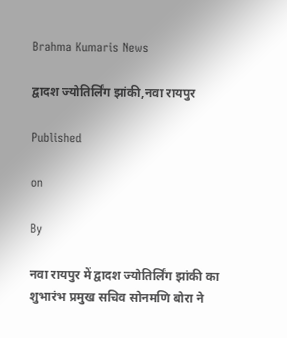Brahma Kumaris News

द्वादश ज्योतिर्लिंग झांकी,नवा रायपुर

Published

on

By

नवा रायपुर में द्वादश ज्योतिर्लिंग झांकी का शुभारंभ प्रमुख सचिव सोनमणि बोरा ने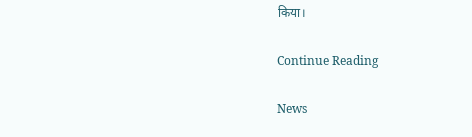किया।

Continue Reading

News